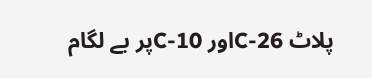پلاٹ C-26اور C-10پر بے لگام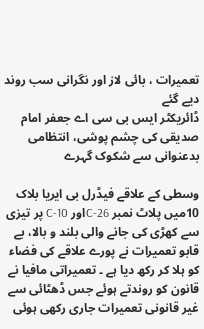تعمیرات ، بائی لاز اور نگرانی سب روند دیے گئے
ڈائریکٹر ایس بی سی اے جعفر امام صدیقی کی چشم پوشی، انتظامی بدعنوانی سے شکوک گہرے

وسطی کے علاقے فیڈرل بی ایریا بلاک 10میں پلاٹ نمبر C-26اور C-10 پر تیزی سے کھڑی کی جانے والی بلند و بالا، بے قابو تعمیرات نے پورے علاقے کی فضاء کو ہلا کر رکھ دیا ہے ۔ تعمیراتی مافیا نے قانون کو روندتے ہوئے جس ڈھٹائی سے غیر قانونی تعمیرات جاری رکھی ہوئی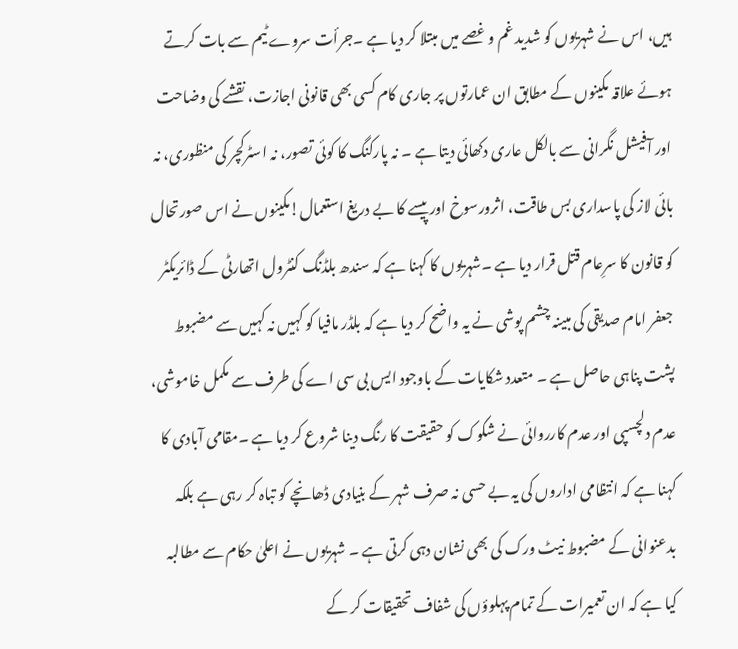ہیں، اس نے شہریوں کو شدید غم و غصے میں مبتلا کر دیا ہے ۔جرأت سروے ٹیم سے بات کرتے ہوئے علاقہ مکینوں کے مطابق ان عمارتوں پر جاری کام کسی بھی قانونی اجازت، نقشے کی وضاحت اور آفیشل نگرانی سے بالکل عاری دکھائی دیتا ہے ۔ نہ پارکنگ کا کوئی تصور، نہ اسٹرکچر کی منظوری، نہ بائی لاز کی پاسداری بس طاقت، اثرورسوخ اور پیسے کا بے دریغ استعمال!مکینوں نے اس صورتحال کو قانون کا سرِعام قتل قرار دیا ہے ۔شہریوں کا کہنا ہے کہ سندھ بلڈنگ کنٹرول اتھارٹی کے ڈائریکٹر جعفر امام صدیقی کی مبینہ چشم پوشی نے یہ واضح کر دیا ہے کہ بلڈر مافیا کو کہیں نہ کہیں سے مضبوط پشت پناہی حاصل ہے ۔ متعدد شکایات کے باوجود ایس بی سی اے کی طرف سے مکمل خاموشی، عدم دلچسپی اور عدم کارروائی نے شکوک کو حقیقت کا رنگ دینا شروع کر دیا ہے ۔مقامی آبادی کا کہنا ہے کہ انتظامی اداروں کی یہ بے حسی نہ صرف شہر کے بنیادی ڈھانچے کو تباہ کر رہی ہے بلکہ بدعنوانی کے مضبوط نیٹ ورک کی بھی نشان دہی کرتی ہے ۔ شہریوں نے اعلیٰ حکام سے مطالبہ کیا ہے کہ ان تعمیرات کے تمام پہلوؤں کی شفاف تحقیقات کر کے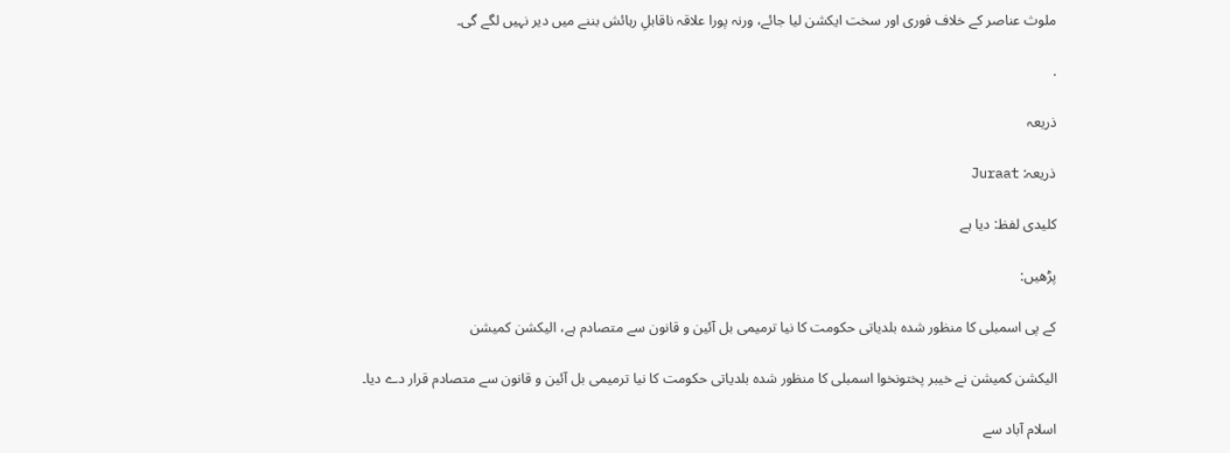ملوث عناصر کے خلاف فوری اور سخت ایکشن لیا جائے، ورنہ پورا علاقہ ناقابلِ رہائش بننے میں دیر نہیں لگے گی۔

.

ذریعہ

ذریعہ: Juraat

کلیدی لفظ: دیا ہے

پڑھیں:

کے پی اسمبلی کا منظور شدہ بلدیاتی حکومت کا نیا ترمیمی بل آئین و قانون سے متصادم ہے، الیکشن کمیشن

الیکشن کمیشن نے خیبر پختونخوا اسمبلی کا منظور شدہ بلدیاتی حکومت کا نیا ترمیمی بل آئین و قانون سے متصادم قرار دے دیا۔

اسلام آباد سے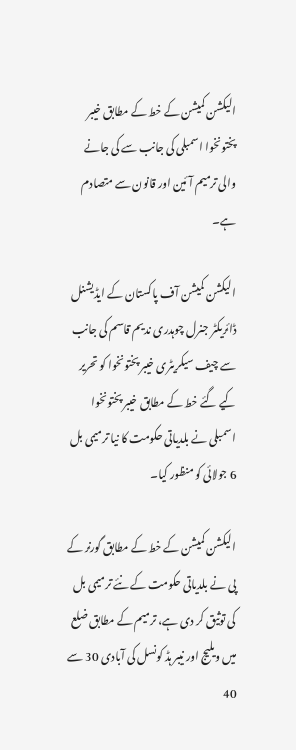الیکشن کمیشن کے خط کے مطابق خیبر پختونخوا اسمبلی کی جانب سے کی جانے والی ترمیم آئین اور قانون سے متصادم ہے۔

الیکشن کمیشن آف پاکستان کے ایڈیشنل ڈائریکٹر جنرل چوہدری ندیم قاسم کی جانب سے چیف سیکریٹری خیبر پختونخوا کو تحریر کیے گئے خط کے مطابق خیبر پختونخوا اسمبلی نے بلدیاتی حکومت کا نیا ترمیمی بل 6 جولائی کو منظور کیا۔

الیکشن کمیشن کے خط کے مطابق گورنر کے پی نے بلدیاتی حکومت کے نئے ترمیمی بل کی توثیق کر دی ہے، ترمیم کے مطابق ضلع میں ویلیج اور نیبر ہڈ کونسل کی آبادی 30 سے 40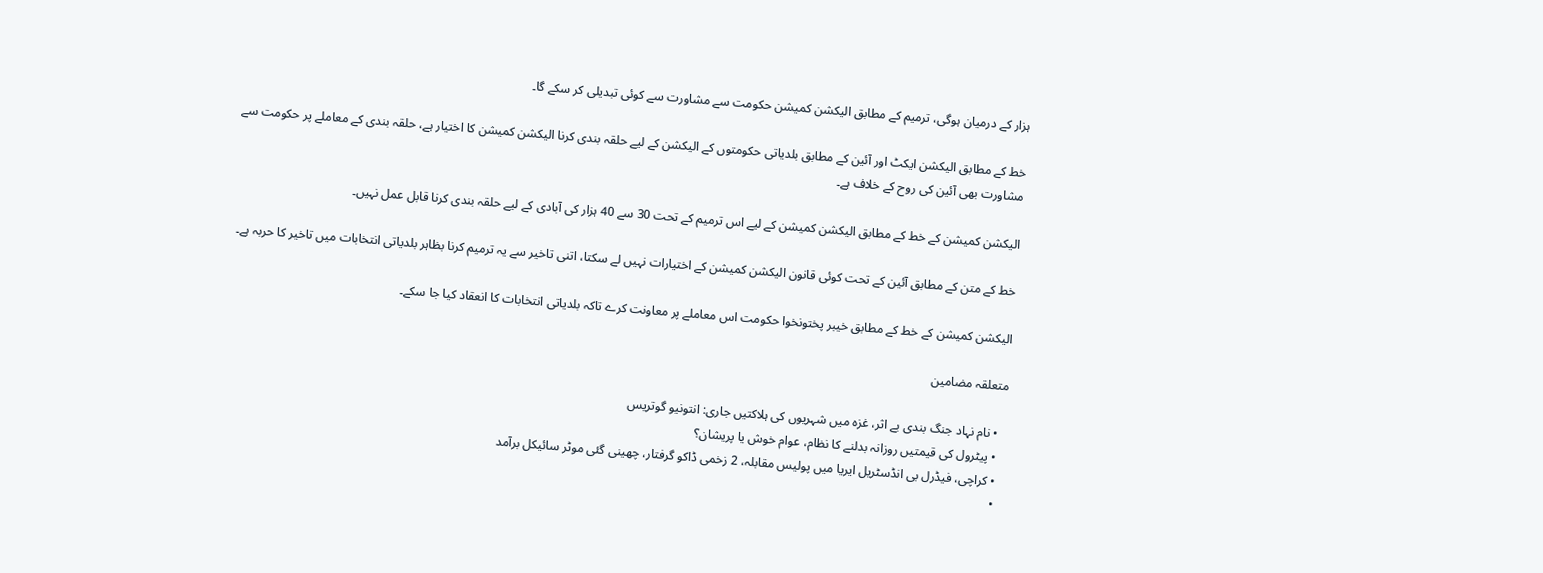ہزار کے درمیان ہوگی، ترمیم کے مطابق الیکشن کمیشن حکومت سے مشاورت سے کوئی تبدیلی کر سکے گا۔

خط کے مطابق الیکشن ایکٹ اور آئین کے مطابق بلدیاتی حکومتوں کے الیکشن کے لیے حلقہ بندی کرنا الیکشن کمیشن کا اختیار ہے، حلقہ بندی کے معاملے پر حکومت سے مشاورت بھی آئین کی روح کے خلاف ہے۔

الیکشن کمیشن کے خط کے مطابق الیکشن کمیشن کے لیے اس ترمیم کے تحت 30 سے 40 ہزار کی آبادی کے لیے حلقہ بندی کرنا قابل عمل نہیں۔

خط کے متن کے مطابق آئین کے تحت کوئی قانون الیکشن کمیشن کے اختیارات نہیں لے سکتا، اتنی تاخیر سے یہ ترمیم کرنا بظاہر بلدیاتی انتخابات میں تاخیر کا حربہ ہے۔

الیکشن کمیشن کے خط کے مطابق خیبر پختونخوا حکومت اس معاملے پر معاونت کرے تاکہ بلدیاتی انتخابات کا انعقاد کیا جا سکے۔

متعلقہ مضامین

  • نام نہاد جنگ بندی بے اثر، غزہ میں شہریوں کی ہلاکتیں جاری: انتونیو گوتریس
  • پیٹرول کی قیمتیں روزانہ بدلنے کا نظام، عوام خوش یا پریشان؟
  • کراچی، فیڈرل بی انڈسٹریل ایریا میں پولیس مقابلہ، 2 زخمی ڈاکو گرفتار، چھینی گئی موٹر سائیکل برآمد
  •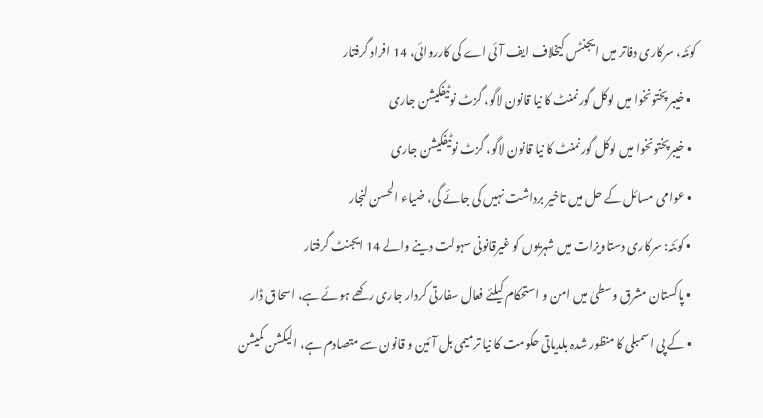کوئٹہ، سرکاری دفاتر میں ایجنٹس کیخلاف ایف آئی اے کی کارروائی، 14 افراد گرفتار
  • خیبر پختونخوا میں لوکل گورنمنٹ کا نیا قانون لاگو، گزٹ نوٹیفکیشن جاری
  • خیبرپختونخوا میں لوکل گورنمنٹ کا نیا قانون لاگو، گزٹ نوٹیفکیشن جاری
  • عوامی مسائل کے حل میں تاخیر برداشت نہیں کی جائے گی، ضیاء الحسن لنجار
  • کوئٹہ: سرکاری دستاویزات میں شہریوں کو غیرقانونی سہولت دینے والے 14 ایجنٹ گرفتار
  • پاکستان مشرق وسطیٰ میں امن و استحکام کیلئے فعال سفارتی کردار جاری رکھے ہوئے ہے، اسحاق ڈار
  • کے پی اسمبلی کا منظور شدہ بلدیاتی حکومت کا نیا ترمیمی بل آئین و قانون سے متصادم ہے، الیکشن کمیشن